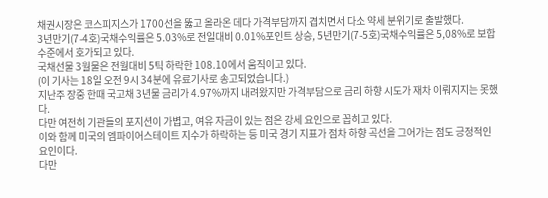채권시장은 코스피지스가 1700선을 뚫고 올라온 데다 가격부담까지 겹치면서 다소 약세 분위기로 출발했다.
3년만기(7-4호)국채수익률은 5.03%로 전일대비 0.01%포인트 상승, 5년만기(7-5호)국채수익률은 5,08%로 보합수준에서 호가되고 있다.
국채선물 3월물은 전월대비 5틱 하락한 108.10에서 움직이고 있다.
(이 기사는 18일 오전 9시 34분에 유료기사로 송고되었습니다.)
지난주 장중 한때 국고채 3년물 금리가 4.97%까지 내려왔지만 가격부담으로 금리 하향 시도가 재차 이뤄지지는 못했다.
다만 여전히 기관들의 포지션이 가볍고, 여유 자금이 있는 점은 강세 요인으로 꼽히고 있다.
이와 함께 미국의 엠파이어스테이트 지수가 하락하는 등 미국 경기 지표가 점차 하향 곡선을 그어가는 점도 긍정적인 요인이다.
다만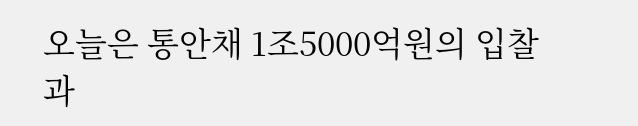오늘은 통안채 1조5000억원의 입찰과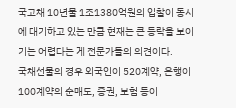국고채 10년물 1조1380억원의 입찰이 동시에 대기하고 있는 만큼 현재는 큰 등락을 보이기는 어렵다는 게 전문가들의 의견이다.
국채선물의 경우 외국인이 520계약, 은행이 100계약의 순매도, 증권, 보험 등이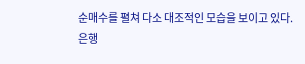순매수를 펼쳐 다소 대조적인 모습을 보이고 있다.
은행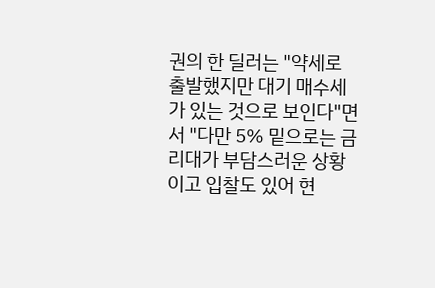권의 한 딜러는 "약세로 출발했지만 대기 매수세가 있는 것으로 보인다"면서 "다만 5% 밑으로는 금리대가 부담스러운 상황이고 입찰도 있어 현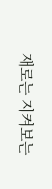재로는 지켜보는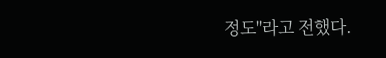정도"라고 전했다.